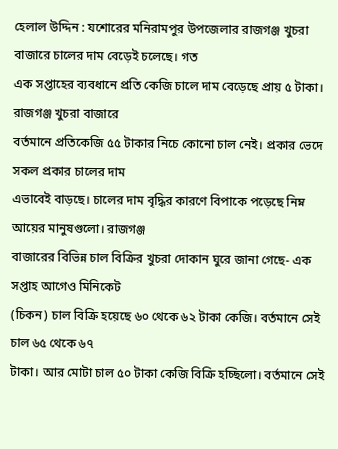হেলাল উদ্দিন : যশোরের মনিরামপুর উপজেলার রাজগঞ্জ খুচরা বাজারে চালের দাম বেড়েই চলেছে। গত
এক সপ্তাহের ব্যবধানে প্রতি কেজি চালে দাম বেড়েছে প্রায় ৫ টাকা। রাজগঞ্জ খুচরা বাজারে
বর্তমানে প্রতিকেজি ৫৫ টাকার নিচে কোনো চাল নেই। প্রকার ভেদে সকল প্রকার চালের দাম
এভাবেই বাড়ছে। চালের দাম বৃদ্ধির কারণে বিপাকে পড়েছে নিম্ন আয়ের মানুষগুলো। রাজগঞ্জ
বাজারের বিভিন্ন চাল বিক্রির খুচরা দোকান ঘুরে জানা গেছে- এক সপ্তাহ আগেও মিনিকেট
(চিকন) চাল বিক্রি হয়েছে ৬০ থেকে ৬২ টাকা কেজি। বর্তমানে সেই চাল ৬৫ থেকে ৬৭
টাকা। আর মোটা চাল ৫০ টাকা কেজি বিক্রি হচ্ছিলো। বর্তমানে সেই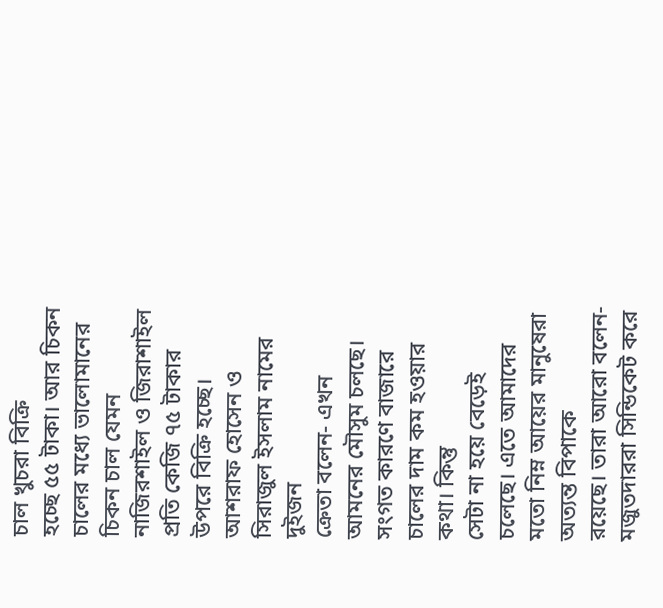চাল খুচরা বিক্রি
হচ্ছে ৫৫ টাকা। আর চিকন চালের মধ্যে ভালোমানের চিকন চাল যেমন নাজিরশাইল ও জিরাশাইল
প্রতি কেজি ৭৫ টাকার উপরে বিক্রি হচ্ছে। আশরাফ হোসেন ও সিরাজুল ইসলাম নামের দুইজন
ক্রেতা বলেন- এখন আমনের মৌসুম চলছে। সংগত কারণে বাজারে চালের দাম কম হওয়ার কথা। কিন্তু
সেটা না হয়ে বেড়েই চলেছে। এতে আমাদের মতো নিম্ন আয়ের মানুষেরা অত্যন্ত বিপাকে
রয়েছে। তারা আরো বলেন- মজুতদাররা সিন্ডিকেট করে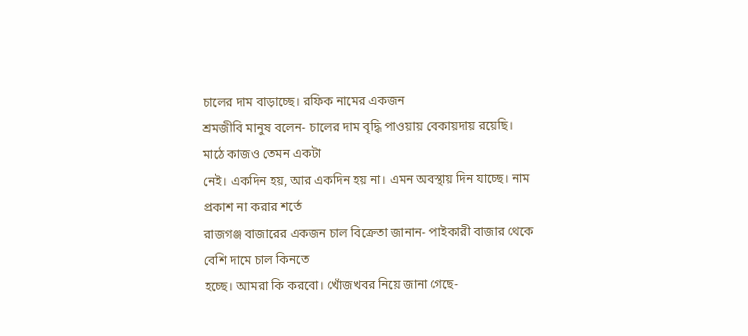চালের দাম বাড়াচ্ছে। রফিক নামের একজন
শ্রমজীবি মানুষ বলেন- চালের দাম বৃদ্ধি পাওয়ায় বেকায়দায় রয়েছি। মাঠে কাজও তেমন একটা
নেই। একদিন হয়, আর একদিন হয় না। এমন অবস্থায় দিন যাচ্ছে। নাম প্রকাশ না করার শর্তে
রাজগঞ্জ বাজারের একজন চাল বিক্রেতা জানান- পাইকারী বাজার থেকে বেশি দামে চাল কিনতে
হচ্ছে। আমরা কি করবো। খোঁজখবর নিয়ে জানা গেছে-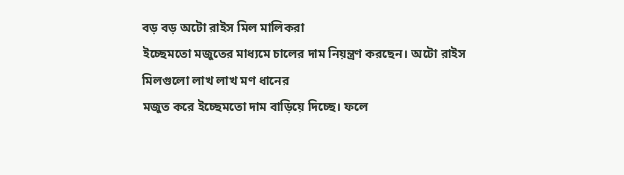বড় বড় অটো রাইস মিল মালিকরা
ইচ্ছেমতো মজুতের মাধ্যমে চালের দাম নিয়ন্ত্রণ করছেন। অটো রাইস মিলগুলো লাখ লাখ মণ ধানের
মজুত করে ইচ্ছেমতো দাম বাড়িয়ে দিচ্ছে। ফলে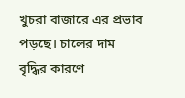খুচরা বাজারে এর প্রভাব পড়ছে। চালের দাম
বৃদ্ধির কারণে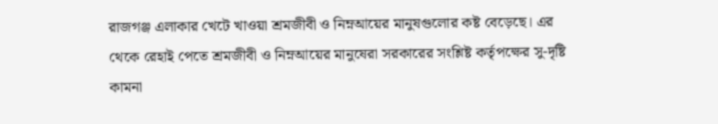রাজগঞ্জ এলাকার খেটে খাওয়া শ্রমজীবী ও নিম্নআয়ের মানুষগুলোর কষ্ট বেড়েছে। এর
থেকে রেহাই পেতে শ্রমজীবী ও নিম্নআয়ের মানুষেরা সরকারের সংশ্লিষ্ট কর্তৃপক্ষের সু-দৃষ্টি
কামনা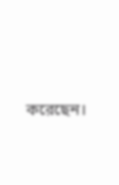করেছেন।